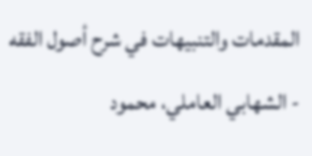المقدمات والتنبيهات في شرح أصول الفقه - الشهابي العاملي، محمود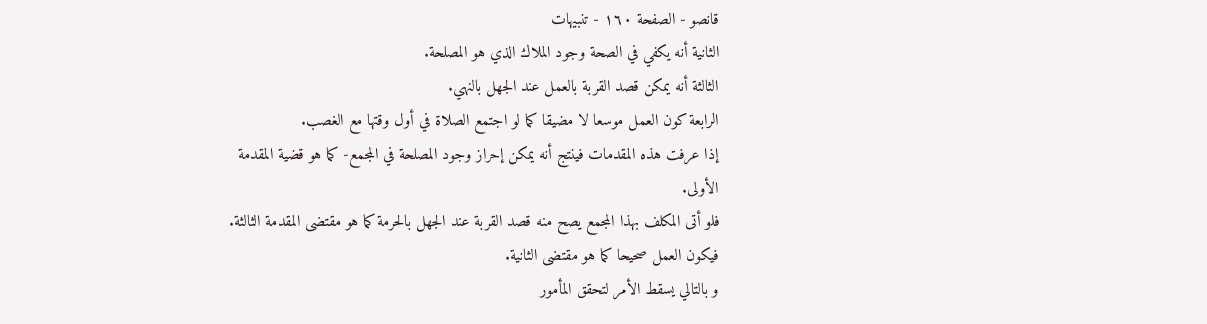قانصو - الصفحة ١٦٠ - تنبيهات
الثانية أنه يكفي في الصحة وجود الملاك الذي هو المصلحة.
الثالثة أنه يمكن قصد القربة بالعمل عند الجهل بالنهي.
الرابعة كون العمل موسعا لا مضيقا كما لو اجتمع الصلاة في أول وقتها مع الغصب.
إذا عرفت هذه المقدمات فينتج أنه يمكن إحراز وجود المصلحة في المجمع- كما هو قضية المقدمة الأولى.
فلو أتى المكلف بهذا المجمع يصح منه قصد القربة عند الجهل بالحرمة كما هو مقتضى المقدمة الثالثة.
فيكون العمل صحيحا كما هو مقتضى الثانية.
و بالتالي يسقط الأمر لتحقق المأمور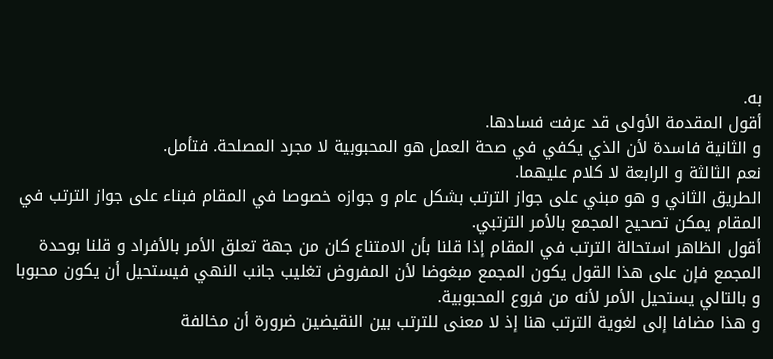به.
أقول المقدمة الأولى قد عرفت فسادها.
و الثانية فاسدة لأن الذي يكفي في صحة العمل هو المحبوبية لا مجرد المصلحة. فتأمل.
نعم الثالثة و الرابعة لا كلام عليهما.
الطريق الثاني و هو مبني على جواز الترتب بشكل عام و جوازه خصوصا في المقام فبناء على جواز الترتب في المقام يمكن تصحيح المجمع بالأمر الترتبي.
أقول الظاهر استحالة الترتب في المقام إذا قلنا بأن الامتناع كان من جهة تعلق الأمر بالأفراد و قلنا بوحدة المجمع فإن على هذا القول يكون المجمع مبغوضا لأن المفروض تغليب جانب النهي فيستحيل أن يكون محبوبا و بالتالي يستحيل الأمر لأنه من فروع المحبوبية.
و هذا مضافا إلى لغوية الترتب هنا إذ لا معنى للترتب بين النقيضين ضرورة أن مخالفة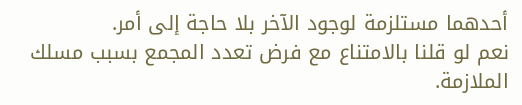أحدهما مستلزمة لوجود الآخر بلا حاجة إلى أمر.
نعم لو قلنا بالامتناع مع فرض تعدد المجمع بسبب مسلك الملازمة.